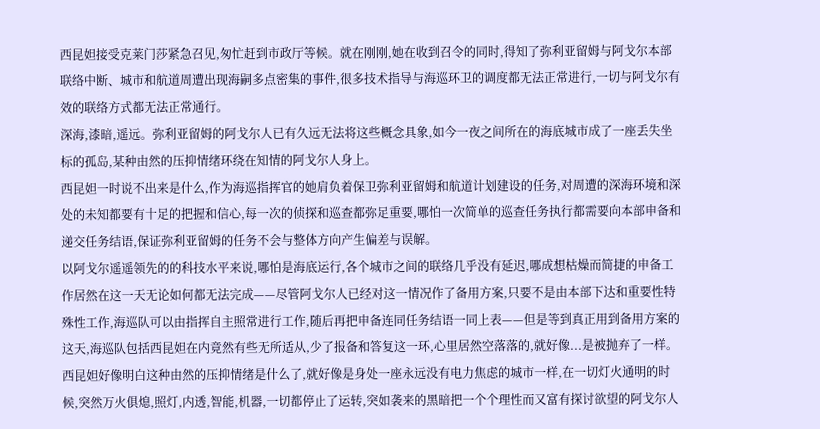西昆妲接受克莱门莎紧急召见,匆忙赶到市政厅等候。就在刚刚,她在收到召令的同时,得知了弥利亚留姆与阿戈尔本部联络中断、城市和航道周遭出现海嗣多点密集的事件,很多技术指导与海巡环卫的调度都无法正常进行,一切与阿戈尔有效的联络方式都无法正常通行。
深海,漆暗,遥远。弥利亚留姆的阿戈尔人已有久远无法将这些概念具象,如今一夜之间所在的海底城市成了一座丢失坐标的孤岛,某种由然的压抑情绪环绕在知情的阿戈尔人身上。
西昆妲一时说不出来是什么,作为海巡指挥官的她肩负着保卫弥利亚留姆和航道计划建设的任务,对周遭的深海环境和深处的未知都要有十足的把握和信心,每一次的侦探和巡查都弥足重要,哪怕一次简单的巡查任务执行都需要向本部申备和递交任务结语,保证弥利亚留姆的任务不会与整体方向产生偏差与误解。
以阿戈尔遥遥领先的的科技水平来说,哪怕是海底运行,各个城市之间的联络几乎没有延迟,哪成想枯燥而简捷的申备工作居然在这一天无论如何都无法完成——尽管阿戈尔人已经对这一情况作了备用方案,只要不是由本部下达和重要性特殊性工作,海巡队可以由指挥自主照常进行工作,随后再把申备连同任务结语一同上表——但是等到真正用到备用方案的这天,海巡队包括西昆妲在内竟然有些无所适从,少了报备和答复这一环,心里居然空落落的,就好像...是被抛弃了一样。
西昆妲好像明白这种由然的压抑情绪是什么了,就好像是身处一座永远没有电力焦虑的城市一样,在一切灯火通明的时候,突然万火俱熄,照灯,内透,智能,机器,一切都停止了运转,突如袭来的黑暗把一个个理性而又富有探讨欲望的阿戈尔人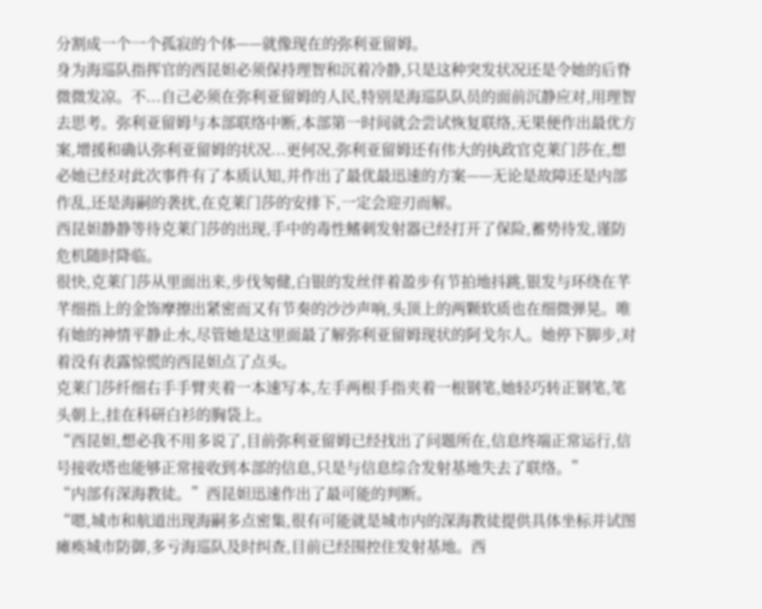分割成一个一个孤寂的个体——就像现在的弥利亚留姆。
身为海巡队指挥官的西昆妲必须保持理智和沉着冷静,只是这种突发状况还是令她的后脊微微发凉。不...自己必须在弥利亚留姆的人民,特别是海巡队队员的面前沉静应对,用理智去思考。弥利亚留姆与本部联络中断,本部第一时间就会尝试恢复联络,无果便作出最优方案,增援和确认弥利亚留姆的状况...更何况,弥利亚留姆还有伟大的执政官克莱门莎在,想必她已经对此次事件有了本质认知,并作出了最优最迅速的方案——无论是故障还是内部作乱,还是海嗣的袭扰,在克莱门莎的安排下,一定会迎刃而解。
西昆妲静静等待克莱门莎的出现,手中的毒性鳍刺发射器已经打开了保险,蓄势待发,谨防危机随时降临。
很快,克莱门莎从里面出来,步伐匆健,白银的发丝伴着盈步有节拍地抖跳,银发与环绕在芊芊细指上的金饰摩擦出紧密而又有节奏的沙沙声响,头顶上的两颗软质也在细微弹晃。唯有她的神情平静止水,尽管她是这里面最了解弥利亚留姆现状的阿戈尔人。她停下脚步,对着没有表露惊慌的西昆妲点了点头。
克莱门莎纤细右手手臂夹着一本速写本,左手两根手指夹着一根钢笔,她轻巧转正钢笔,笔头朝上,挂在科研白衫的胸袋上。
“西昆妲,想必我不用多说了,目前弥利亚留姆已经找出了问题所在,信息终端正常运行,信号接收塔也能够正常接收到本部的信息,只是与信息综合发射基地失去了联络。”
“内部有深海教徒。”西昆妲迅速作出了最可能的判断。
“嗯,城市和航道出现海嗣多点密集,很有可能就是城市内的深海教徒提供具体坐标并试图瘫痪城市防御,多亏海巡队及时纠查,目前已经围控住发射基地。西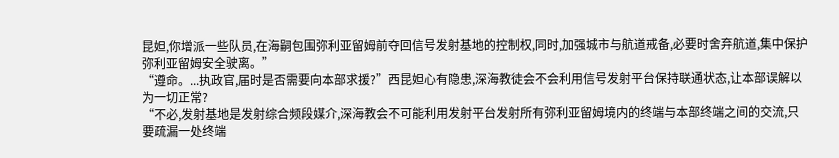昆妲,你增派一些队员,在海嗣包围弥利亚留姆前夺回信号发射基地的控制权,同时,加强城市与航道戒备,必要时舍弃航道,集中保护弥利亚留姆安全驶离。”
“遵命。...执政官,届时是否需要向本部求援?”西昆妲心有隐患,深海教徒会不会利用信号发射平台保持联通状态,让本部误解以为一切正常?
“不必,发射基地是发射综合频段媒介,深海教会不可能利用发射平台发射所有弥利亚留姆境内的终端与本部终端之间的交流,只要疏漏一处终端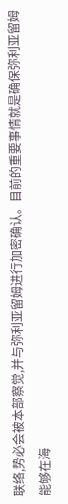联络,势必会被本部察觉,并与弥利亚留姆进行加密确认。目前的重要事情就是确保弥利亚留姆能够在海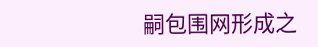嗣包围网形成之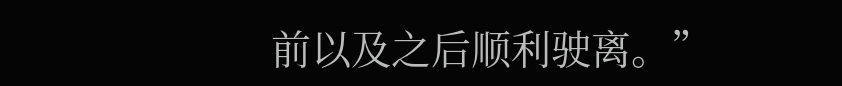前以及之后顺利驶离。”